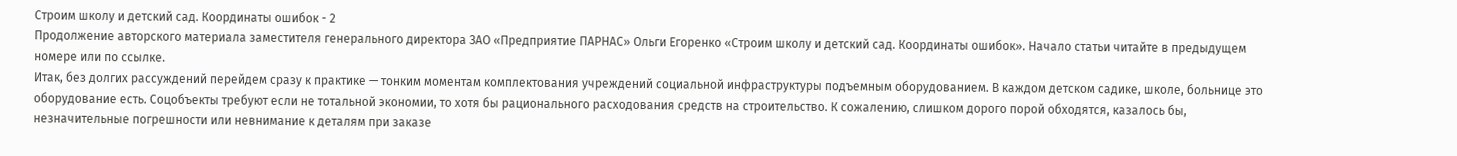Строим школу и детский сад. Координаты ошибок - 2
Продолжение авторского материала заместителя генерального директора ЗАО «Предприятие ПАРНАС» Ольги Егоренко «Строим школу и детский сад. Координаты ошибок». Начало статьи читайте в предыдущем номере или по ссылке.
Итак, без долгих рассуждений перейдем сразу к практике — тонким моментам комплектования учреждений социальной инфраструктуры подъемным оборудованием. В каждом детском садике, школе, больнице это оборудование есть. Соцобъекты требуют если не тотальной экономии, то хотя бы рационального расходования средств на строительство. К сожалению, слишком дорого порой обходятся, казалось бы, незначительные погрешности или невнимание к деталям при заказе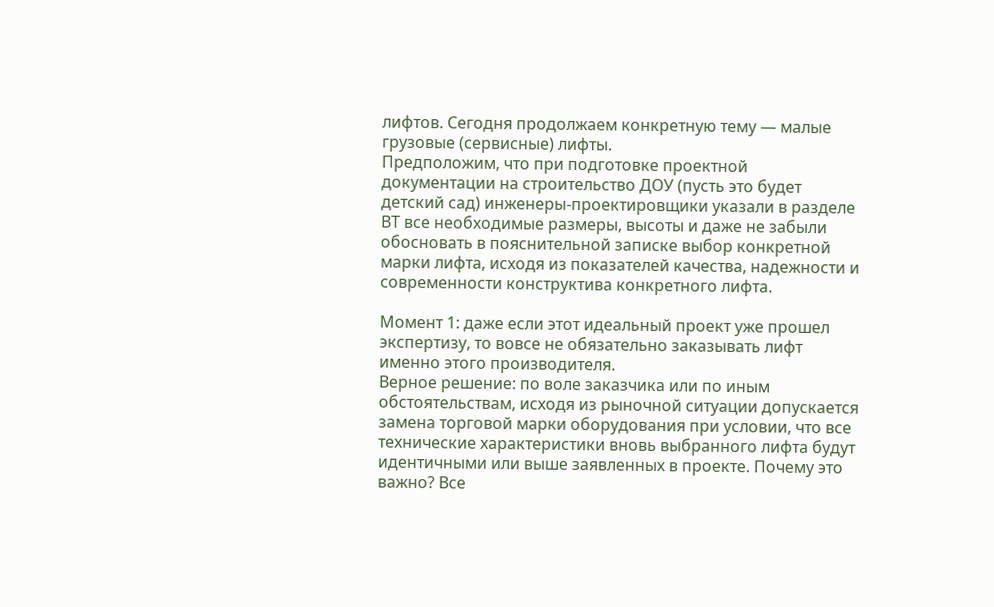лифтов. Сегодня продолжаем конкретную тему — малые грузовые (сервисные) лифты.
Предположим, что при подготовке проектной документации на строительство ДОУ (пусть это будет детский сад) инженеры-проектировщики указали в разделе ВТ все необходимые размеры, высоты и даже не забыли обосновать в пояснительной записке выбор конкретной марки лифта, исходя из показателей качества, надежности и современности конструктива конкретного лифта.

Момент 1: даже если этот идеальный проект уже прошел экспертизу, то вовсе не обязательно заказывать лифт именно этого производителя.
Верное решение: по воле заказчика или по иным обстоятельствам, исходя из рыночной ситуации допускается замена торговой марки оборудования при условии, что все технические характеристики вновь выбранного лифта будут идентичными или выше заявленных в проекте. Почему это важно? Все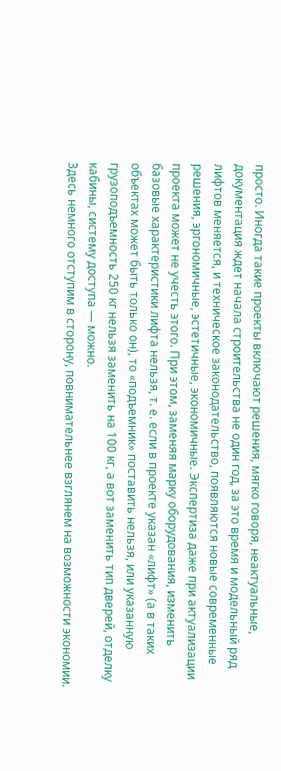просто. Иногда такие проекты включают решения, мягко говоря, неактуальные, документация ждет начала строительства не один год, за это время и модельный ряд лифтов меняется, и техническое законодательство, появляются новые современные решения, эргономичные, эстетичные, экономичные. Экспертиза даже при актуализации проекта может не учесть этого. При этом, заменяя марку оборудования, изменить базовые характеристики лифта нельзя, т. е. если в проекте указан «лифт» (а в таких объектах может быть только он), то «подъемник» поставить нельзя, или указанную грузоподъемность 250 кг нельзя заменить на 100 кг, а вот заменить тип дверей, отделку кабины, систему доступа — можно.
Здесь немного отступим в сторону, повнимательнее взглянем на возможности экономии.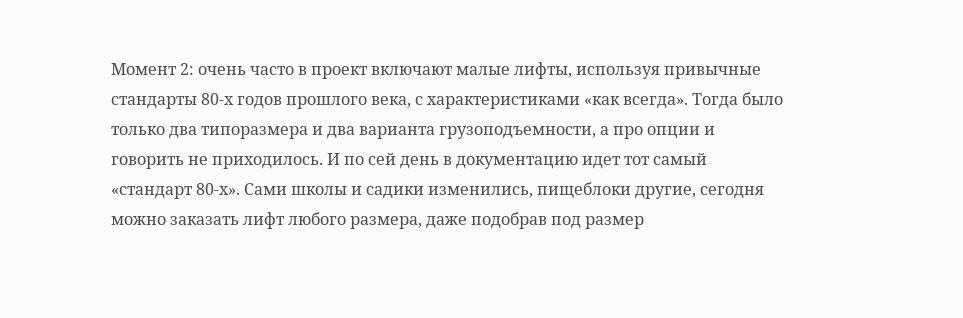Момент 2: очень часто в проект включают малые лифты, используя привычные стандарты 80-х годов прошлого века, с характеристиками «как всегда». Тогда было только два типоразмера и два варианта грузоподъемности, а про опции и говорить не приходилось. И по сей день в документацию идет тот самый «стандарт 80-х». Сами школы и садики изменились, пищеблоки другие, сегодня можно заказать лифт любого размера, даже подобрав под размер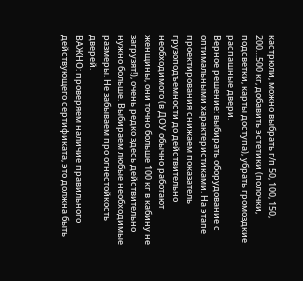кастрюли, можно выбрать г/п 50, 100, 150, 200…500 кг, добавить эстетики (полочки, подсветки, карты доступа), убрать громоздкие распашные двери.
Верное решение: выбирать оборудование с оптимальными характеристиками. На этапе проектирования снижаем показатель грузоподъемности до действительно необходимого (в ДОУ обычно работают женщины, они точно больше 100 кг в кабину не загрузят!), очень редко здесь действительно нужно больше. Выбираем любые необходимые размеры. Не забываем про огнестойкость дверей.
ВАЖНО: проверяем наличие правильного действующего сертификата, это должна быть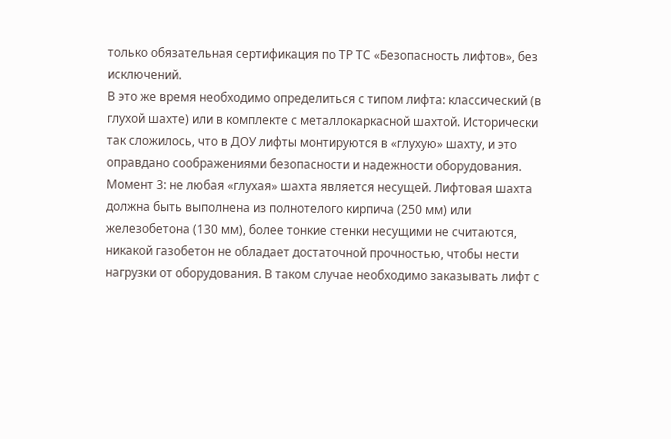только обязательная сертификация по ТР ТС «Безопасность лифтов», без исключений.
В это же время необходимо определиться с типом лифта: классический (в глухой шахте) или в комплекте с металлокаркасной шахтой. Исторически так сложилось, что в ДОУ лифты монтируются в «глухую» шахту, и это оправдано соображениями безопасности и надежности оборудования.
Момент 3: не любая «глухая» шахта является несущей. Лифтовая шахта должна быть выполнена из полнотелого кирпича (250 мм) или железобетона (130 мм), более тонкие стенки несущими не считаются, никакой газобетон не обладает достаточной прочностью, чтобы нести нагрузки от оборудования. В таком случае необходимо заказывать лифт с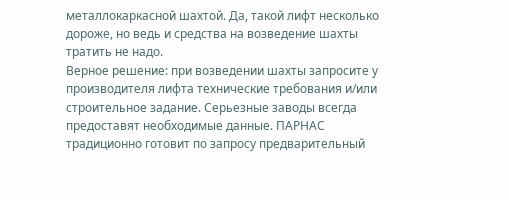металлокаркасной шахтой. Да, такой лифт несколько дороже, но ведь и средства на возведение шахты тратить не надо.
Верное решение: при возведении шахты запросите у производителя лифта технические требования и/или строительное задание. Серьезные заводы всегда предоставят необходимые данные. ПАРНАС традиционно готовит по запросу предварительный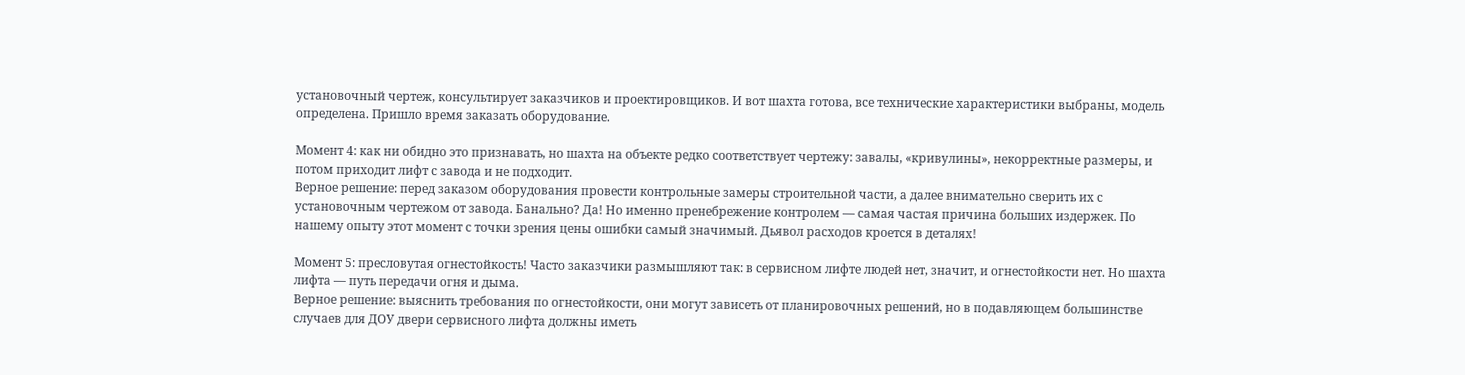установочный чертеж, консультирует заказчиков и проектировщиков. И вот шахта готова, все технические характеристики выбраны, модель определена. Пришло время заказать оборудование.

Момент 4: как ни обидно это признавать, но шахта на объекте редко соответствует чертежу: завалы, «кривулины», некорректные размеры, и потом приходит лифт с завода и не подходит.
Верное решение: перед заказом оборудования провести контрольные замеры строительной части, а далее внимательно сверить их с установочным чертежом от завода. Банально? Да! Но именно пренебрежение контролем — самая частая причина больших издержек. По нашему опыту этот момент с точки зрения цены ошибки самый значимый. Дьявол расходов кроется в деталях!

Момент 5: пресловутая огнестойкость! Часто заказчики размышляют так: в сервисном лифте людей нет, значит, и огнестойкости нет. Но шахта лифта — путь передачи огня и дыма.
Верное решение: выяснить требования по огнестойкости, они могут зависеть от планировочных решений, но в подавляющем большинстве случаев для ДОУ двери сервисного лифта должны иметь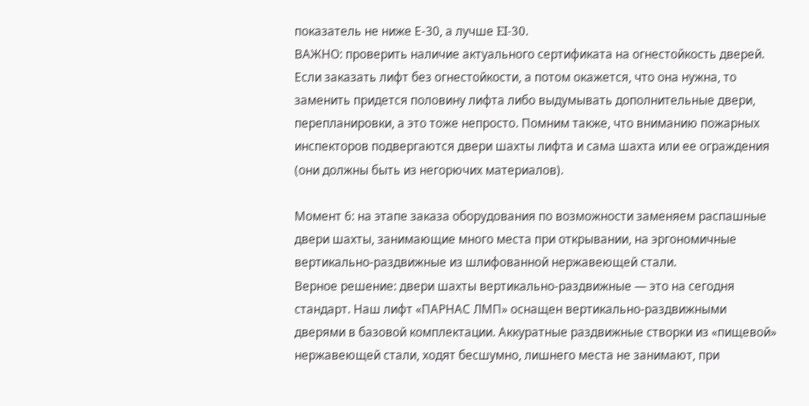показатель не ниже Е-30, а лучше EI-30.
ВАЖНО: проверить наличие актуального сертификата на огнестойкость дверей. Если заказать лифт без огнестойкости, а потом окажется, что она нужна, то заменить придется половину лифта либо выдумывать дополнительные двери, перепланировки, а это тоже непросто. Помним также, что вниманию пожарных инспекторов подвергаются двери шахты лифта и сама шахта или ее ограждения (они должны быть из негорючих материалов).

Момент 6: на этапе заказа оборудования по возможности заменяем распашные двери шахты, занимающие много места при открывании, на эргономичные вертикально-раздвижные из шлифованной нержавеющей стали.
Верное решение: двери шахты вертикально-раздвижные — это на сегодня стандарт. Наш лифт «ПАРНАС ЛМП» оснащен вертикально-раздвижными дверями в базовой комплектации. Аккуратные раздвижные створки из «пищевой» нержавеющей стали, ходят бесшумно, лишнего места не занимают, при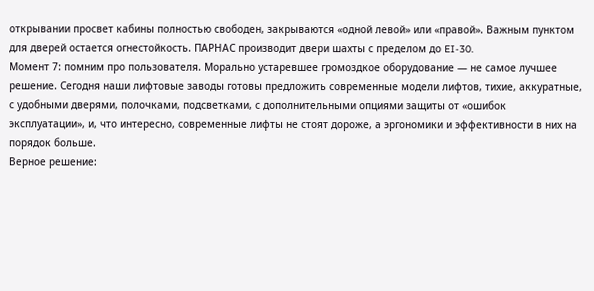открывании просвет кабины полностью свободен, закрываются «одной левой» или «правой». Важным пунктом для дверей остается огнестойкость. ПАРНАС производит двери шахты с пределом до EI-30.
Момент 7: помним про пользователя. Морально устаревшее громоздкое оборудование — не самое лучшее решение. Сегодня наши лифтовые заводы готовы предложить современные модели лифтов, тихие, аккуратные, с удобными дверями, полочками, подсветками, с дополнительными опциями защиты от «ошибок эксплуатации», и, что интересно, современные лифты не стоят дороже, а эргономики и эффективности в них на порядок больше.
Верное решение: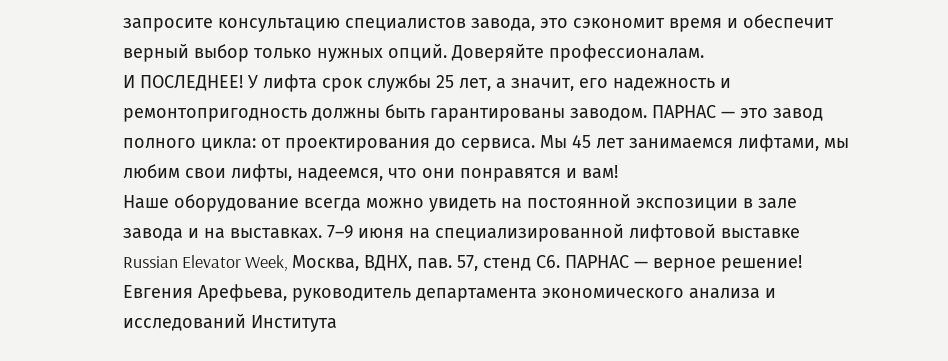запросите консультацию специалистов завода, это сэкономит время и обеспечит верный выбор только нужных опций. Доверяйте профессионалам.
И ПОСЛЕДНЕЕ! У лифта срок службы 25 лет, а значит, его надежность и ремонтопригодность должны быть гарантированы заводом. ПАРНАС — это завод полного цикла: от проектирования до сервиса. Мы 45 лет занимаемся лифтами, мы любим свои лифты, надеемся, что они понравятся и вам!
Наше оборудование всегда можно увидеть на постоянной экспозиции в зале завода и на выставках. 7–9 июня на специализированной лифтовой выставке Russian Elevator Week, Москва, ВДНХ, пав. 57, стенд С6. ПАРНАС — верное решение!
Евгения Арефьева, руководитель департамента экономического анализа и исследований Института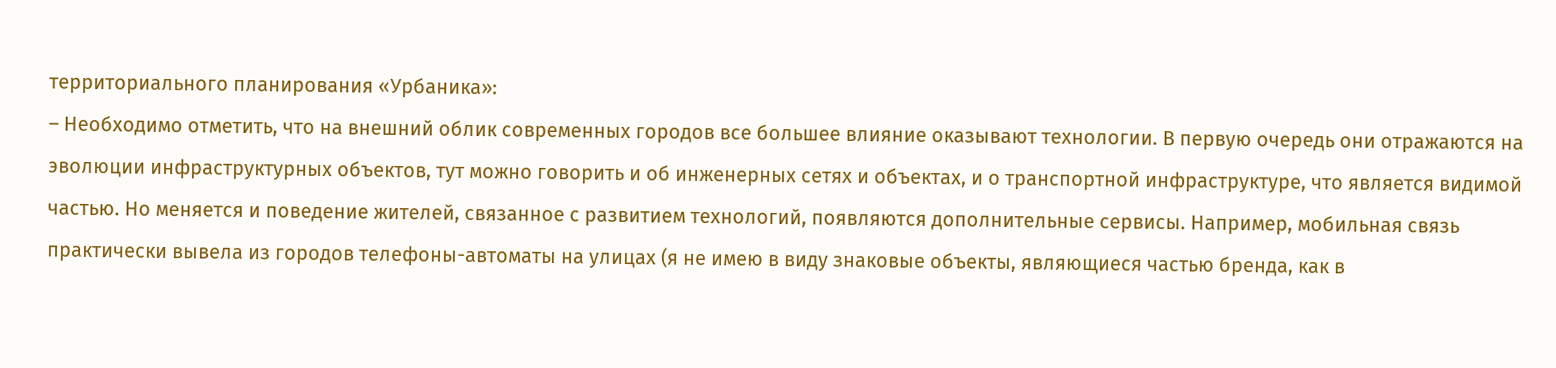территориального планирования «Урбаника»:
– Необходимо отметить, что на внешний облик современных городов все большее влияние оказывают технологии. В первую очередь они отражаются на эволюции инфраструктурных объектов, тут можно говорить и об инженерных сетях и объектах, и о транспортной инфраструктуре, что является видимой частью. Но меняется и поведение жителей, связанное с развитием технологий, появляются дополнительные сервисы. Например, мобильная связь практически вывела из городов телефоны-автоматы на улицах (я не имею в виду знаковые объекты, являющиеся частью бренда, как в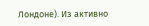Лондоне). Из активно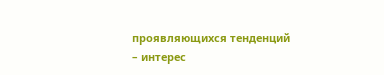проявляющихся тенденций – интерес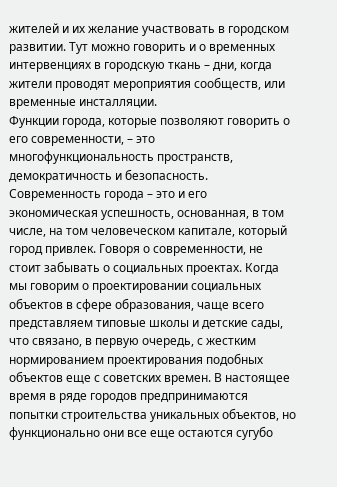жителей и их желание участвовать в городском развитии. Тут можно говорить и о временных интервенциях в городскую ткань – дни, когда жители проводят мероприятия сообществ, или временные инсталляции.
Функции города, которые позволяют говорить о его современности, – это многофункциональность пространств, демократичность и безопасность. Современность города – это и его экономическая успешность, основанная, в том числе, на том человеческом капитале, который город привлек. Говоря о современности, не стоит забывать о социальных проектах. Когда мы говорим о проектировании социальных объектов в сфере образования, чаще всего представляем типовые школы и детские сады, что связано, в первую очередь, с жестким нормированием проектирования подобных объектов еще с советских времен. В настоящее время в ряде городов предпринимаются попытки строительства уникальных объектов, но функционально они все еще остаются сугубо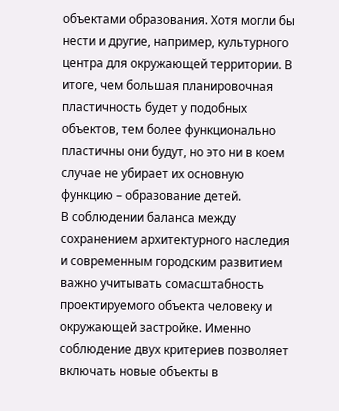объектами образования. Хотя могли бы нести и другие, например, культурного центра для окружающей территории. В итоге, чем большая планировочная пластичность будет у подобных объектов, тем более функционально пластичны они будут, но это ни в коем случае не убирает их основную функцию – образование детей.
В соблюдении баланса между сохранением архитектурного наследия и современным городским развитием важно учитывать сомасштабность проектируемого объекта человеку и окружающей застройке. Именно соблюдение двух критериев позволяет включать новые объекты в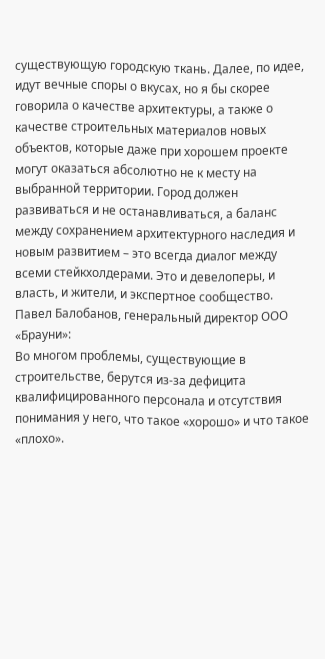существующую городскую ткань. Далее, по идее, идут вечные споры о вкусах, но я бы скорее говорила о качестве архитектуры, а также о качестве строительных материалов новых объектов, которые даже при хорошем проекте могут оказаться абсолютно не к месту на выбранной территории. Город должен развиваться и не останавливаться, а баланс между сохранением архитектурного наследия и новым развитием – это всегда диалог между всеми стейкхолдерами. Это и девелоперы, и власть, и жители, и экспертное сообщество.
Павел Балобанов, генеральный директор ООО «Брауни»:
Во многом проблемы, существующие в строительстве, берутся из-за дефицита квалифицированного персонала и отсутствия понимания у него, что такое «хорошо» и что такое «плохо».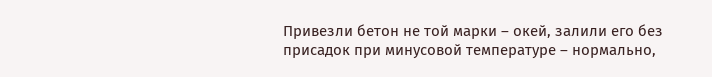Привезли бетон не той марки – окей, залили его без присадок при минусовой температуре – нормально,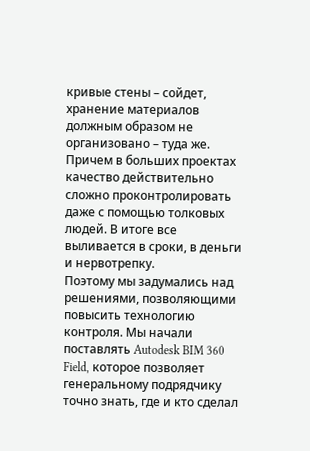кривые стены – сойдет, хранение материалов должным образом не организовано – туда же. Причем в больших проектах качество действительно сложно проконтролировать даже с помощью толковых людей. В итоге все выливается в сроки, в деньги и нервотрепку.
Поэтому мы задумались над решениями, позволяющими повысить технологию контроля. Мы начали поставлять Autodesk BIM 360 Field, которое позволяет генеральному подрядчику точно знать, где и кто сделал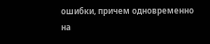ошибки, причем одновременно на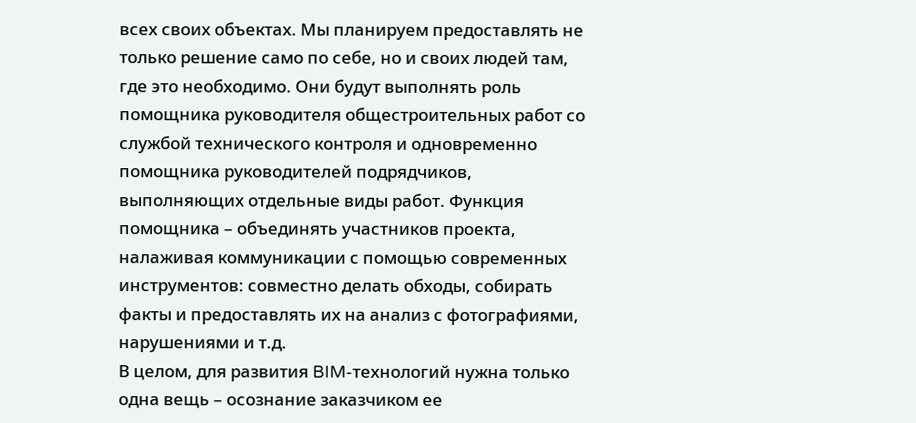всех своих объектах. Мы планируем предоставлять не только решение само по себе, но и своих людей там, где это необходимо. Они будут выполнять роль помощника руководителя общестроительных работ со службой технического контроля и одновременно помощника руководителей подрядчиков, выполняющих отдельные виды работ. Функция помощника – объединять участников проекта, налаживая коммуникации с помощью современных инструментов: совместно делать обходы, собирать факты и предоставлять их на анализ с фотографиями, нарушениями и т.д.
В целом, для развития BIM-технологий нужна только одна вещь – осознание заказчиком ее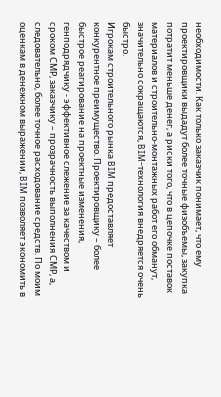необходимости. Как только заказчик понимает, что ему проектировщики выдадут более точные физобъемы, закупка потратит меньше денег, а риски того, что в цепочке поставок материалов и строительно-монтажных работ его обманут, значительно сокращаются, BIM-технология внедряется очень быстро.
Игрокам строительного рынка BIM предоставляет конкурентное преимущество. Проектировщику – более быстрое реагирование на проектные изменения, генподрядчику - эффективное слежение за качеством и сроком СМР, заказчику – прозрачность выполнения СМР, а, следовательно, более точное расходование средств. По моим оценкам в денежном выражении, BIM позволяет экономить в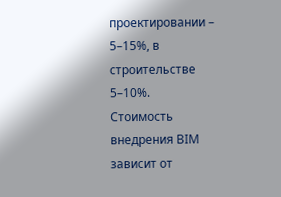проектировании – 5–15%, в строительстве 5–10%.
Стоимость внедрения BIM зависит от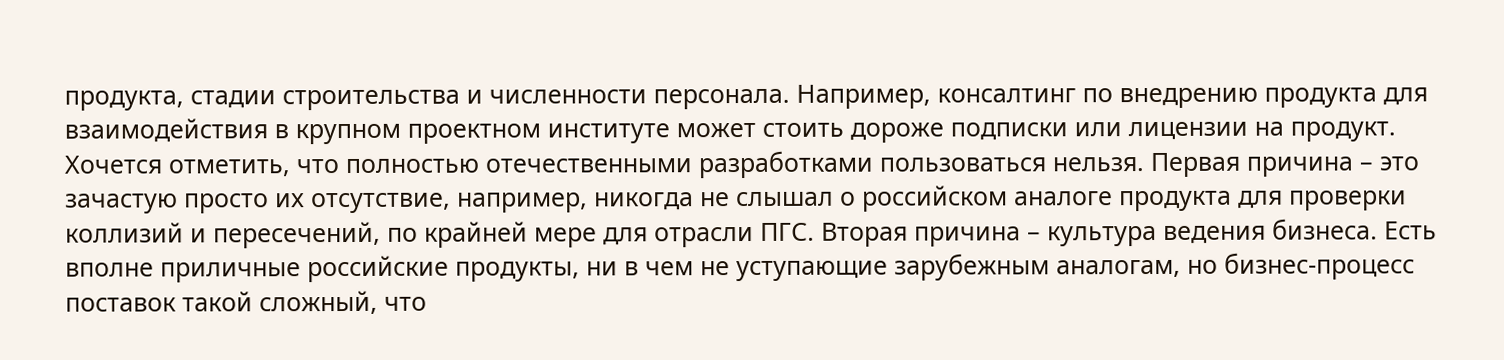продукта, стадии строительства и численности персонала. Например, консалтинг по внедрению продукта для взаимодействия в крупном проектном институте может стоить дороже подписки или лицензии на продукт.
Хочется отметить, что полностью отечественными разработками пользоваться нельзя. Первая причина – это зачастую просто их отсутствие, например, никогда не слышал о российском аналоге продукта для проверки коллизий и пересечений, по крайней мере для отрасли ПГС. Вторая причина – культура ведения бизнеса. Есть вполне приличные российские продукты, ни в чем не уступающие зарубежным аналогам, но бизнес-процесс поставок такой сложный, что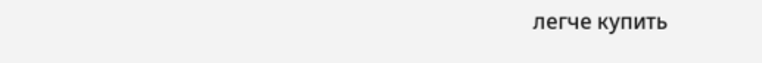легче купить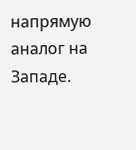напрямую аналог на Западе.